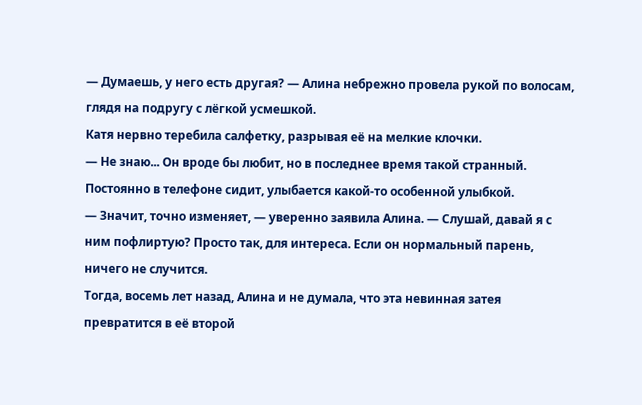— Думаешь, у него есть другая? — Алина небрежно провела рукой по волосам, глядя на подругу с лёгкой усмешкой.
Катя нервно теребила салфетку, разрывая её на мелкие клочки.
— Не знаю... Он вроде бы любит, но в последнее время такой странный. Постоянно в телефоне сидит, улыбается какой-то особенной улыбкой.
— Значит, точно изменяет, — уверенно заявила Алина. — Слушай, давай я с ним пофлиртую? Просто так, для интереса. Если он нормальный парень, ничего не случится.
Тогда, восемь лет назад, Алина и не думала, что эта невинная затея превратится в её второй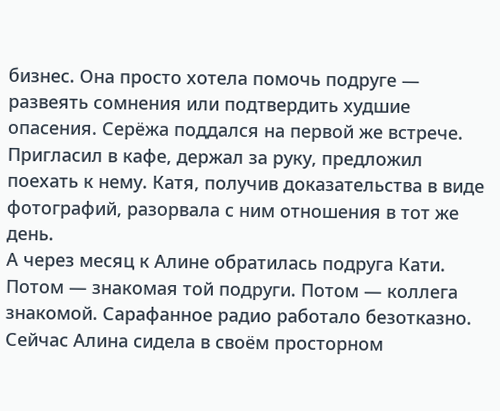бизнес. Она просто хотела помочь подруге — развеять сомнения или подтвердить худшие опасения. Серёжа поддался на первой же встрече. Пригласил в кафе, держал за руку, предложил поехать к нему. Катя, получив доказательства в виде фотографий, разорвала с ним отношения в тот же день.
А через месяц к Алине обратилась подруга Кати. Потом — знакомая той подруги. Потом — коллега знакомой. Сарафанное радио работало безотказно.
Сейчас Алина сидела в своём просторном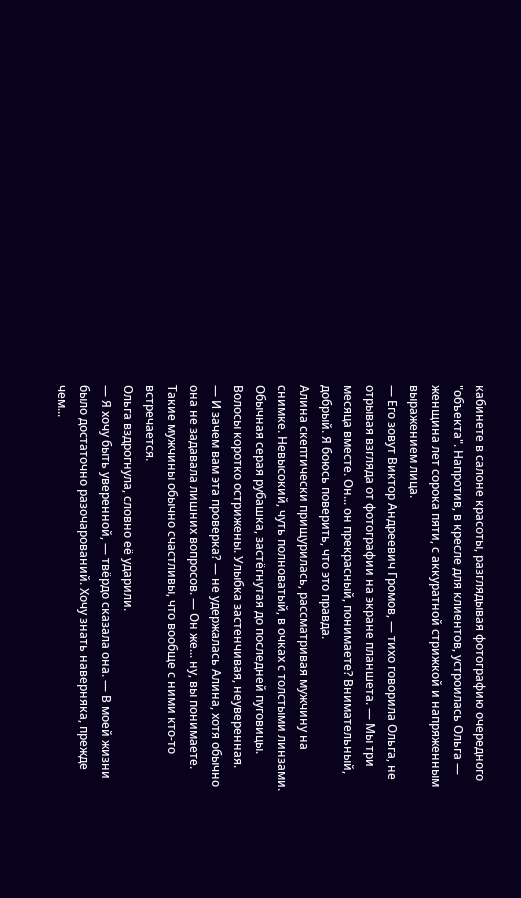кабинете в салоне красоты, разглядывая фотографию очередного "объекта". Напротив, в кресле для клиентов, устроилась Ольга — женщина лет сорока пяти, с аккуратной стрижкой и напряженным выражением лица.
— Его зовут Виктор Андреевич Громов, — тихо говорила Ольга, не отрывая взгляда от фотографии на экране планшета. — Мы три месяца вместе. Он... он прекрасный, понимаете? Внимательный, добрый. Я боюсь поверить, что это правда.
Алина скептически прищурилась, рассматривая мужчину на снимке. Невысокий, чуть полноватый, в очках с толстыми линзами. Обычная серая рубашка, застёгнутая до последней пуговицы. Волосы коротко острижены. Улыбка застенчивая, неуверенная.
— И зачем вам эта проверка? — не удержалась Алина, хотя обычно она не задавала лишних вопросов. — Он же... ну, вы понимаете. Такие мужчины обычно счастливы, что вообще с ними кто-то встречается.
Ольга вздрогнула, словно её ударили.
— Я хочу быть уверенной, — твёрдо сказала она. — В моей жизни было достаточно разочарований. Хочу знать наверняка, прежде чем...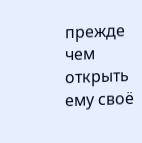прежде чем открыть ему своё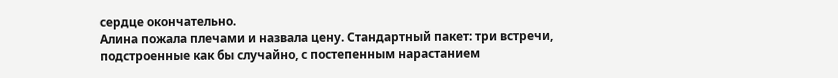сердце окончательно.
Алина пожала плечами и назвала цену. Стандартный пакет: три встречи, подстроенные как бы случайно, с постепенным нарастанием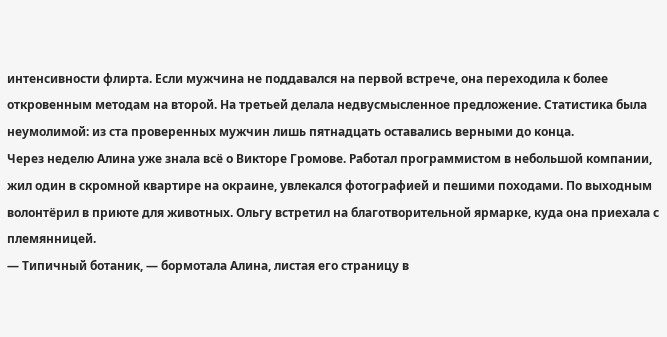интенсивности флирта. Если мужчина не поддавался на первой встрече, она переходила к более откровенным методам на второй. На третьей делала недвусмысленное предложение. Статистика была неумолимой: из ста проверенных мужчин лишь пятнадцать оставались верными до конца.
Через неделю Алина уже знала всё о Викторе Громове. Работал программистом в небольшой компании, жил один в скромной квартире на окраине, увлекался фотографией и пешими походами. По выходным волонтёрил в приюте для животных. Ольгу встретил на благотворительной ярмарке, куда она приехала с племянницей.
— Типичный ботаник, — бормотала Алина, листая его страницу в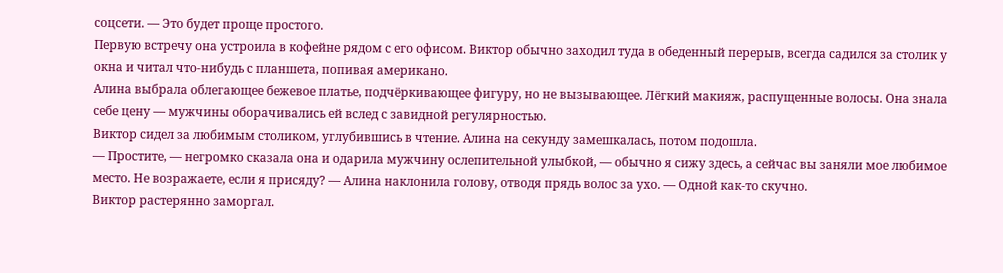соцсети. — Это будет проще простого.
Первую встречу она устроила в кофейне рядом с его офисом. Виктор обычно заходил туда в обеденный перерыв, всегда садился за столик у окна и читал что-нибудь с планшета, попивая американо.
Алина выбрала облегающее бежевое платье, подчёркивающее фигуру, но не вызывающее. Лёгкий макияж, распущенные волосы. Она знала себе цену — мужчины оборачивались ей вслед с завидной регулярностью.
Виктор сидел за любимым столиком, углубившись в чтение. Алина на секунду замешкалась, потом подошла.
— Простите, — негромко сказала она и одарила мужчину ослепительной улыбкой, — обычно я сижу здесь, а сейчас вы заняли мое любимое место. Не возражаете, если я присяду? — Алина наклонила голову, отводя прядь волос за ухо. — Одной как-то скучно.
Виктор растерянно заморгал.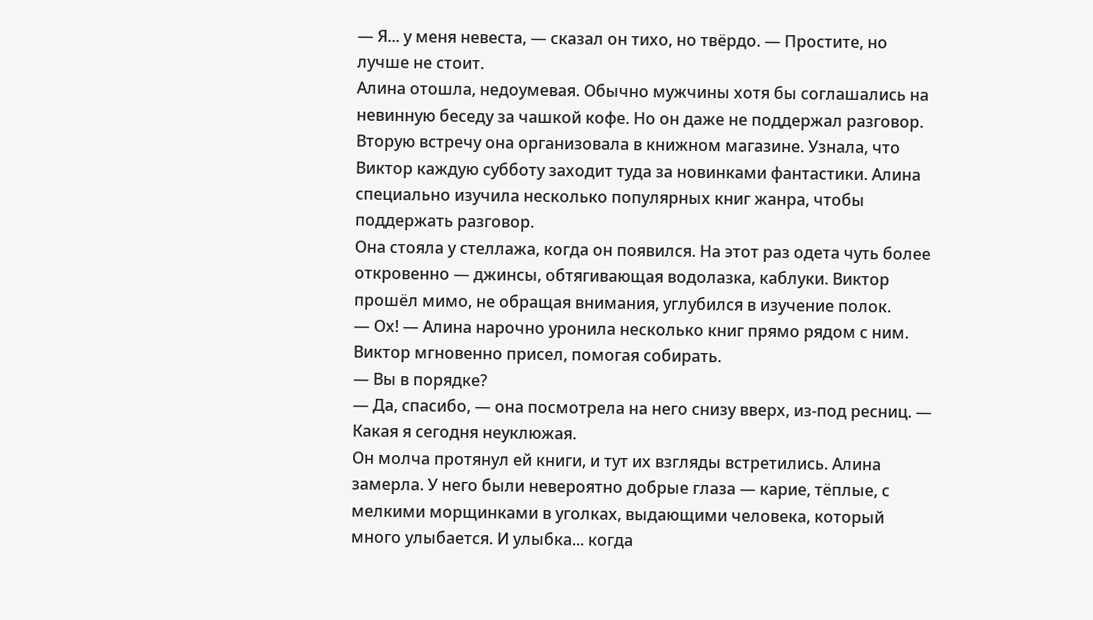— Я... у меня невеста, — сказал он тихо, но твёрдо. — Простите, но лучше не стоит.
Алина отошла, недоумевая. Обычно мужчины хотя бы соглашались на невинную беседу за чашкой кофе. Но он даже не поддержал разговор.
Вторую встречу она организовала в книжном магазине. Узнала, что Виктор каждую субботу заходит туда за новинками фантастики. Алина специально изучила несколько популярных книг жанра, чтобы поддержать разговор.
Она стояла у стеллажа, когда он появился. На этот раз одета чуть более откровенно — джинсы, обтягивающая водолазка, каблуки. Виктор прошёл мимо, не обращая внимания, углубился в изучение полок.
— Ох! — Алина нарочно уронила несколько книг прямо рядом с ним.
Виктор мгновенно присел, помогая собирать.
— Вы в порядке?
— Да, спасибо, — она посмотрела на него снизу вверх, из-под ресниц. — Какая я сегодня неуклюжая.
Он молча протянул ей книги, и тут их взгляды встретились. Алина замерла. У него были невероятно добрые глаза — карие, тёплые, с мелкими морщинками в уголках, выдающими человека, который много улыбается. И улыбка... когда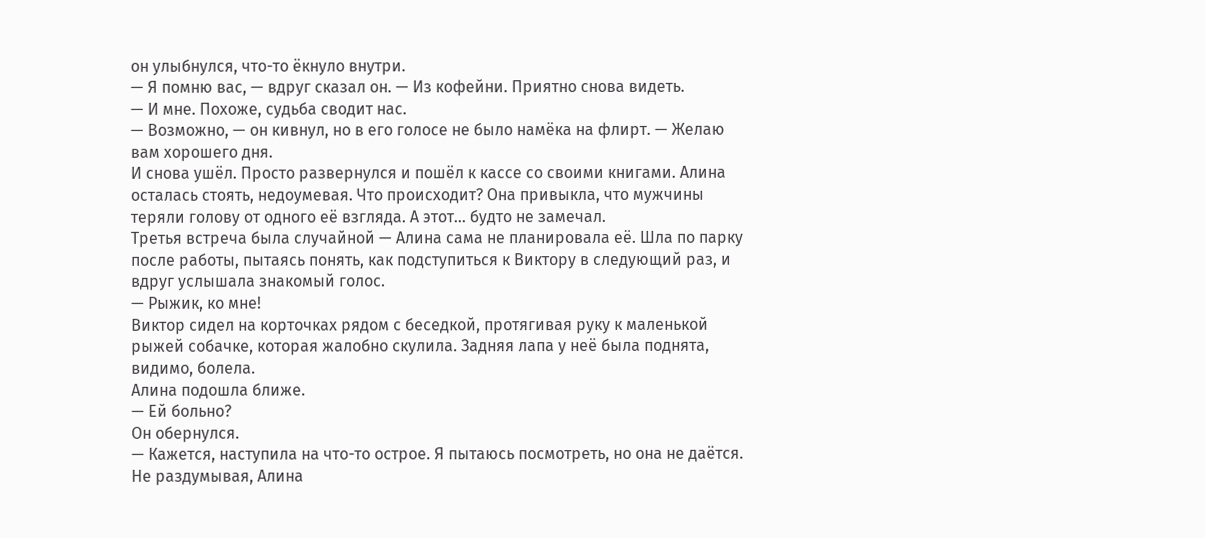он улыбнулся, что-то ёкнуло внутри.
— Я помню вас, — вдруг сказал он. — Из кофейни. Приятно снова видеть.
— И мне. Похоже, судьба сводит нас.
— Возможно, — он кивнул, но в его голосе не было намёка на флирт. — Желаю вам хорошего дня.
И снова ушёл. Просто развернулся и пошёл к кассе со своими книгами. Алина осталась стоять, недоумевая. Что происходит? Она привыкла, что мужчины теряли голову от одного её взгляда. А этот... будто не замечал.
Третья встреча была случайной — Алина сама не планировала её. Шла по парку после работы, пытаясь понять, как подступиться к Виктору в следующий раз, и вдруг услышала знакомый голос.
— Рыжик, ко мне!
Виктор сидел на корточках рядом с беседкой, протягивая руку к маленькой рыжей собачке, которая жалобно скулила. Задняя лапа у неё была поднята, видимо, болела.
Алина подошла ближе.
— Ей больно?
Он обернулся.
— Кажется, наступила на что-то острое. Я пытаюсь посмотреть, но она не даётся.
Не раздумывая, Алина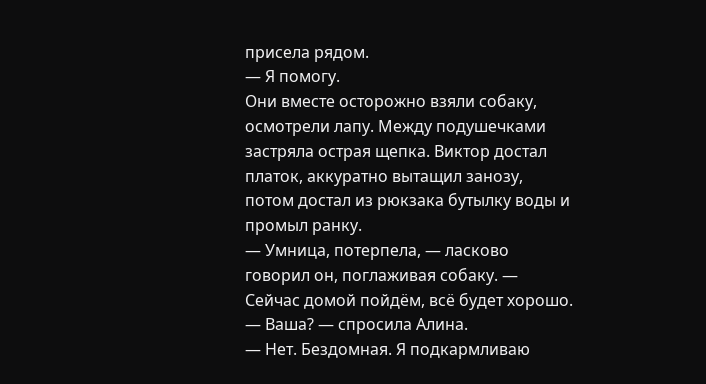присела рядом.
— Я помогу.
Они вместе осторожно взяли собаку, осмотрели лапу. Между подушечками застряла острая щепка. Виктор достал платок, аккуратно вытащил занозу, потом достал из рюкзака бутылку воды и промыл ранку.
— Умница, потерпела, — ласково говорил он, поглаживая собаку. — Сейчас домой пойдём, всё будет хорошо.
— Ваша? — спросила Алина.
— Нет. Бездомная. Я подкармливаю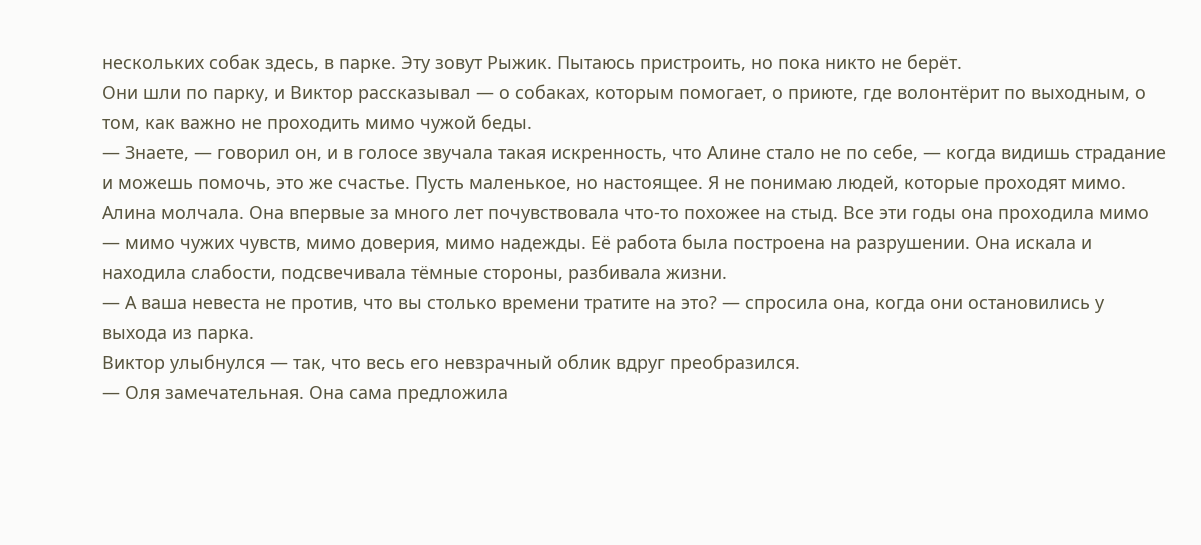нескольких собак здесь, в парке. Эту зовут Рыжик. Пытаюсь пристроить, но пока никто не берёт.
Они шли по парку, и Виктор рассказывал — о собаках, которым помогает, о приюте, где волонтёрит по выходным, о том, как важно не проходить мимо чужой беды.
— Знаете, — говорил он, и в голосе звучала такая искренность, что Алине стало не по себе, — когда видишь страдание и можешь помочь, это же счастье. Пусть маленькое, но настоящее. Я не понимаю людей, которые проходят мимо.
Алина молчала. Она впервые за много лет почувствовала что-то похожее на стыд. Все эти годы она проходила мимо — мимо чужих чувств, мимо доверия, мимо надежды. Её работа была построена на разрушении. Она искала и находила слабости, подсвечивала тёмные стороны, разбивала жизни.
— А ваша невеста не против, что вы столько времени тратите на это? — спросила она, когда они остановились у выхода из парка.
Виктор улыбнулся — так, что весь его невзрачный облик вдруг преобразился.
— Оля замечательная. Она сама предложила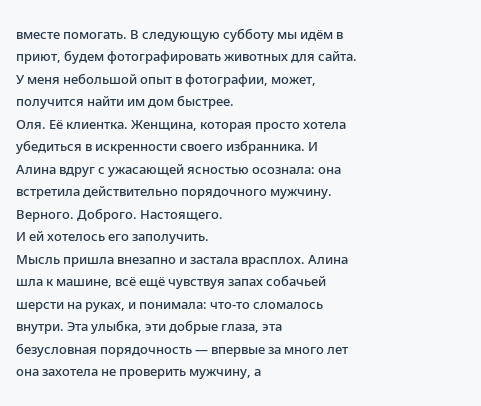вместе помогать. В следующую субботу мы идём в приют, будем фотографировать животных для сайта. У меня небольшой опыт в фотографии, может, получится найти им дом быстрее.
Оля. Её клиентка. Женщина, которая просто хотела убедиться в искренности своего избранника. И Алина вдруг с ужасающей ясностью осознала: она встретила действительно порядочного мужчину. Верного. Доброго. Настоящего.
И ей хотелось его заполучить.
Мысль пришла внезапно и застала врасплох. Алина шла к машине, всё ещё чувствуя запах собачьей шерсти на руках, и понимала: что-то сломалось внутри. Эта улыбка, эти добрые глаза, эта безусловная порядочность — впервые за много лет она захотела не проверить мужчину, а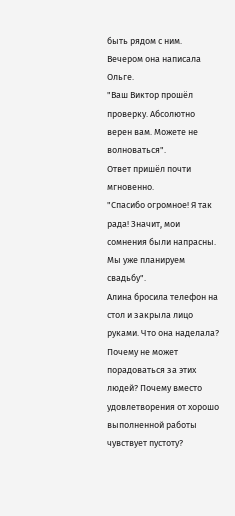быть рядом с ним.
Вечером она написала Ольге.
"Ваш Виктор прошёл проверку. Абсолютно верен вам. Можете не волноваться".
Ответ пришёл почти мгновенно.
"Спасибо огромное! Я так рада! Значит, мои сомнения были напрасны. Мы уже планируем свадьбу".
Алина бросила телефон на стол и закрыла лицо руками. Что она наделала? Почему не может порадоваться за этих людей? Почему вместо удовлетворения от хорошо выполненной работы чувствует пустоту?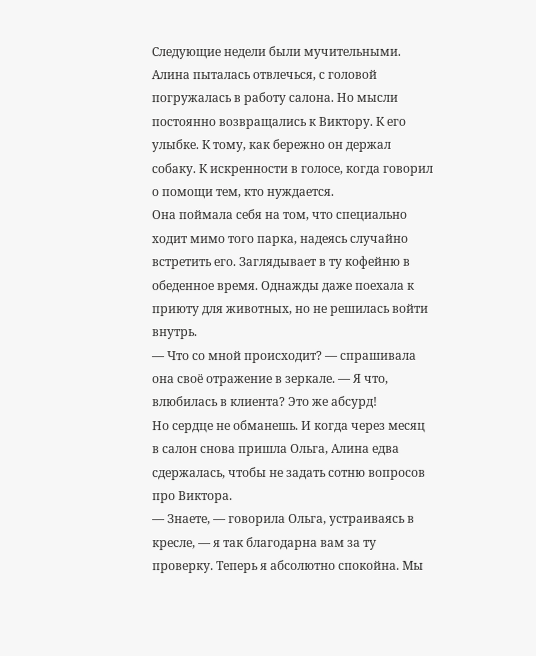Следующие недели были мучительными. Алина пыталась отвлечься, с головой погружалась в работу салона. Но мысли постоянно возвращались к Виктору. К его улыбке. К тому, как бережно он держал собаку. К искренности в голосе, когда говорил о помощи тем, кто нуждается.
Она поймала себя на том, что специально ходит мимо того парка, надеясь случайно встретить его. Заглядывает в ту кофейню в обеденное время. Однажды даже поехала к приюту для животных, но не решилась войти внутрь.
— Что со мной происходит? — спрашивала она своё отражение в зеркале. — Я что, влюбилась в клиента? Это же абсурд!
Но сердце не обманешь. И когда через месяц в салон снова пришла Ольга, Алина едва сдержалась, чтобы не задать сотню вопросов про Виктора.
— Знаете, — говорила Ольга, устраиваясь в кресле, — я так благодарна вам за ту проверку. Теперь я абсолютно спокойна. Мы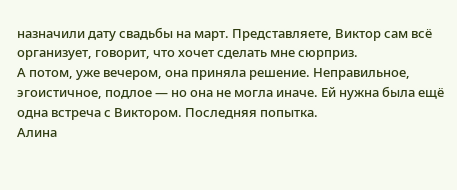назначили дату свадьбы на март. Представляете, Виктор сам всё организует, говорит, что хочет сделать мне сюрприз.
А потом, уже вечером, она приняла решение. Неправильное, эгоистичное, подлое — но она не могла иначе. Ей нужна была ещё одна встреча с Виктором. Последняя попытка.
Алина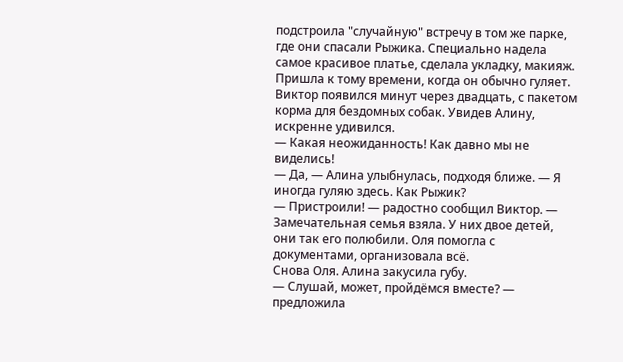подстроила "случайную" встречу в том же парке, где они спасали Рыжика. Специально надела самое красивое платье, сделала укладку, макияж. Пришла к тому времени, когда он обычно гуляет.
Виктор появился минут через двадцать, с пакетом корма для бездомных собак. Увидев Алину, искренне удивился.
— Какая неожиданность! Как давно мы не виделись!
— Да, — Алина улыбнулась, подходя ближе. — Я иногда гуляю здесь. Как Рыжик?
— Пристроили! — радостно сообщил Виктор. — Замечательная семья взяла. У них двое детей, они так его полюбили. Оля помогла с документами, организовала всё.
Снова Оля. Алина закусила губу.
— Слушай, может, пройдёмся вместе? — предложила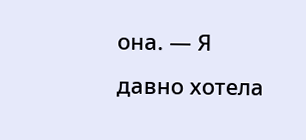она. — Я давно хотела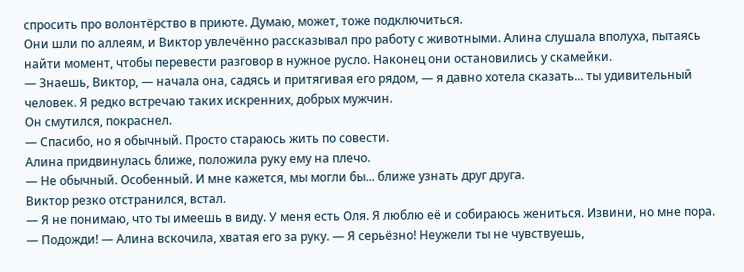спросить про волонтёрство в приюте. Думаю, может, тоже подключиться.
Они шли по аллеям, и Виктор увлечённо рассказывал про работу с животными. Алина слушала вполуха, пытаясь найти момент, чтобы перевести разговор в нужное русло. Наконец они остановились у скамейки.
— Знаешь, Виктор, — начала она, садясь и притягивая его рядом, — я давно хотела сказать... ты удивительный человек. Я редко встречаю таких искренних, добрых мужчин.
Он смутился, покраснел.
— Спасибо, но я обычный. Просто стараюсь жить по совести.
Алина придвинулась ближе, положила руку ему на плечо.
— Не обычный. Особенный. И мне кажется, мы могли бы... ближе узнать друг друга.
Виктор резко отстранился, встал.
— Я не понимаю, что ты имеешь в виду. У меня есть Оля. Я люблю её и собираюсь жениться. Извини, но мне пора.
— Подожди! — Алина вскочила, хватая его за руку. — Я серьёзно! Неужели ты не чувствуешь,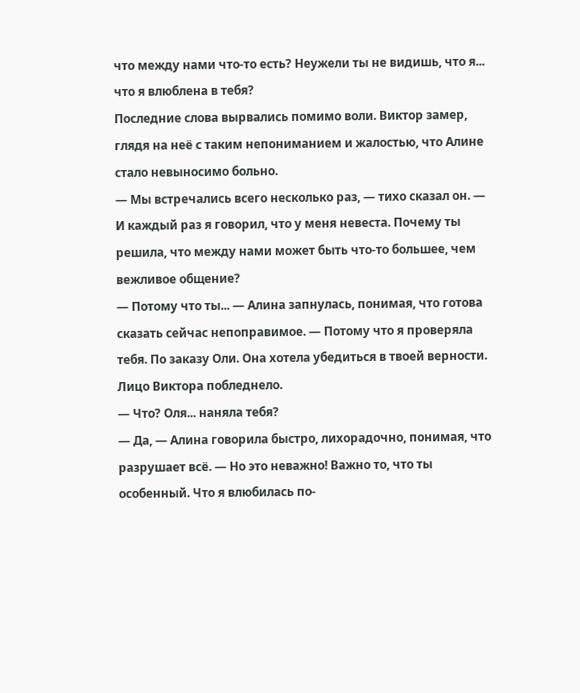что между нами что-то есть? Неужели ты не видишь, что я... что я влюблена в тебя?
Последние слова вырвались помимо воли. Виктор замер, глядя на неё с таким непониманием и жалостью, что Алине стало невыносимо больно.
— Мы встречались всего несколько раз, — тихо сказал он. — И каждый раз я говорил, что у меня невеста. Почему ты решила, что между нами может быть что-то большее, чем вежливое общение?
— Потому что ты... — Алина запнулась, понимая, что готова сказать сейчас непоправимое. — Потому что я проверяла тебя. По заказу Оли. Она хотела убедиться в твоей верности.
Лицо Виктора побледнело.
— Что? Оля... наняла тебя?
— Да, — Алина говорила быстро, лихорадочно, понимая, что разрушает всё. — Но это неважно! Важно то, что ты особенный. Что я влюбилась по-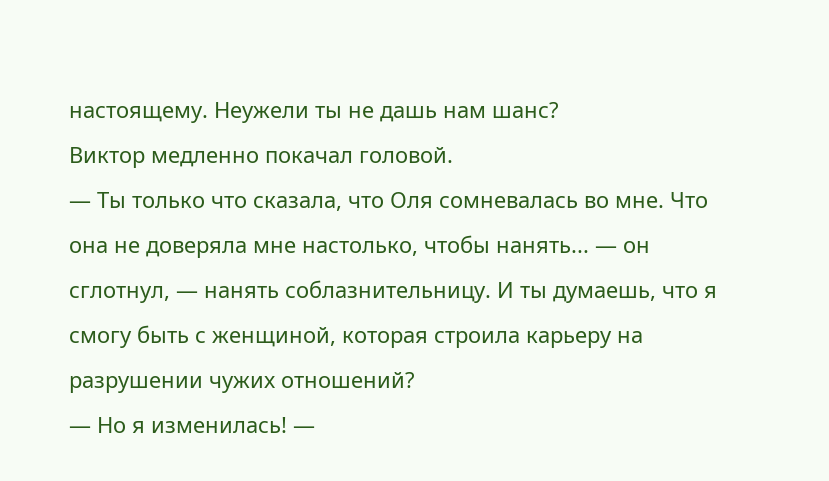настоящему. Неужели ты не дашь нам шанс?
Виктор медленно покачал головой.
— Ты только что сказала, что Оля сомневалась во мне. Что она не доверяла мне настолько, чтобы нанять... — он сглотнул, — нанять соблазнительницу. И ты думаешь, что я смогу быть с женщиной, которая строила карьеру на разрушении чужих отношений?
— Но я изменилась! —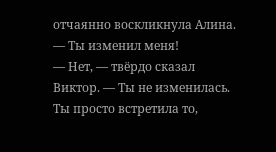отчаянно воскликнула Алина. — Ты изменил меня!
— Нет, — твёрдо сказал Виктор. — Ты не изменилась. Ты просто встретила то,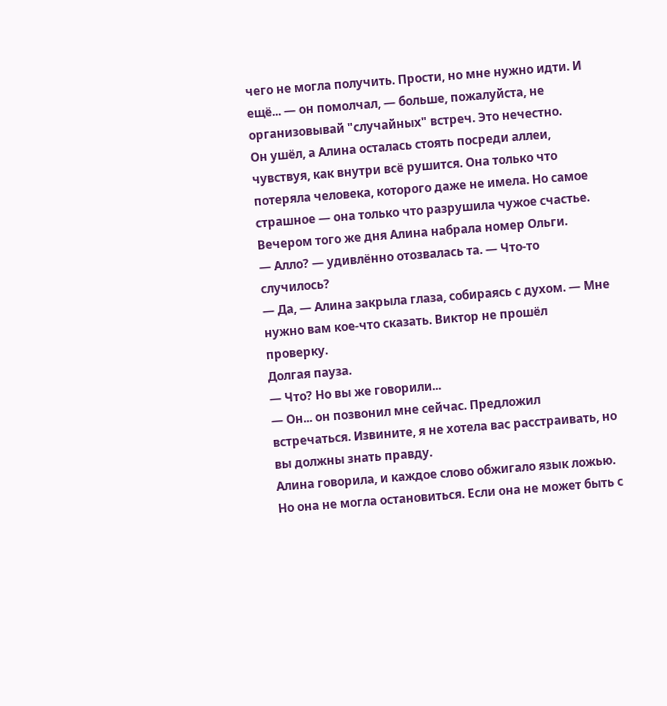чего не могла получить. Прости, но мне нужно идти. И ещё... — он помолчал, — больше, пожалуйста, не организовывай "случайных" встреч. Это нечестно.
Он ушёл, а Алина осталась стоять посреди аллеи, чувствуя, как внутри всё рушится. Она только что потеряла человека, которого даже не имела. Но самое страшное — она только что разрушила чужое счастье.
Вечером того же дня Алина набрала номер Ольги.
— Алло? — удивлённо отозвалась та. — Что-то случилось?
— Да, — Алина закрыла глаза, собираясь с духом. — Мне нужно вам кое-что сказать. Виктор не прошёл проверку.
Долгая пауза.
— Что? Но вы же говорили...
— Он... он позвонил мне сейчас. Предложил встречаться. Извините, я не хотела вас расстраивать, но вы должны знать правду.
Алина говорила, и каждое слово обжигало язык ложью. Но она не могла остановиться. Если она не может быть с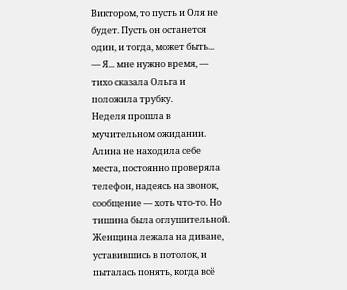Виктором, то пусть и Оля не будет. Пусть он останется один, и тогда, может быть...
— Я... мне нужно время, — тихо сказала Ольга и положила трубку.
Неделя прошла в мучительном ожидании. Алина не находила себе места, постоянно проверяла телефон, надеясь на звонок, сообщение — хоть что-то. Но тишина была оглушительной. Женщина лежала на диване, уставившись в потолок, и пыталась понять, когда всё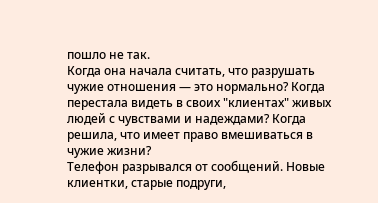пошло не так.
Когда она начала считать, что разрушать чужие отношения — это нормально? Когда перестала видеть в своих "клиентах" живых людей с чувствами и надеждами? Когда решила, что имеет право вмешиваться в чужие жизни?
Телефон разрывался от сообщений. Новые клиентки, старые подруги,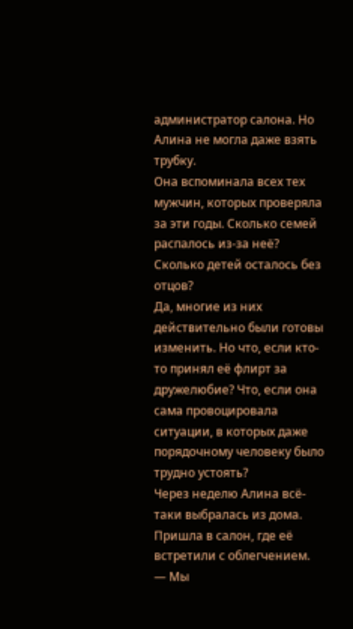администратор салона. Но Алина не могла даже взять трубку.
Она вспоминала всех тех мужчин, которых проверяла за эти годы. Сколько семей распалось из-за неё? Сколько детей осталось без отцов?
Да, многие из них действительно были готовы изменить. Но что, если кто-то принял её флирт за дружелюбие? Что, если она сама провоцировала ситуации, в которых даже порядочному человеку было трудно устоять?
Через неделю Алина всё-таки выбралась из дома. Пришла в салон, где её встретили с облегчением.
— Мы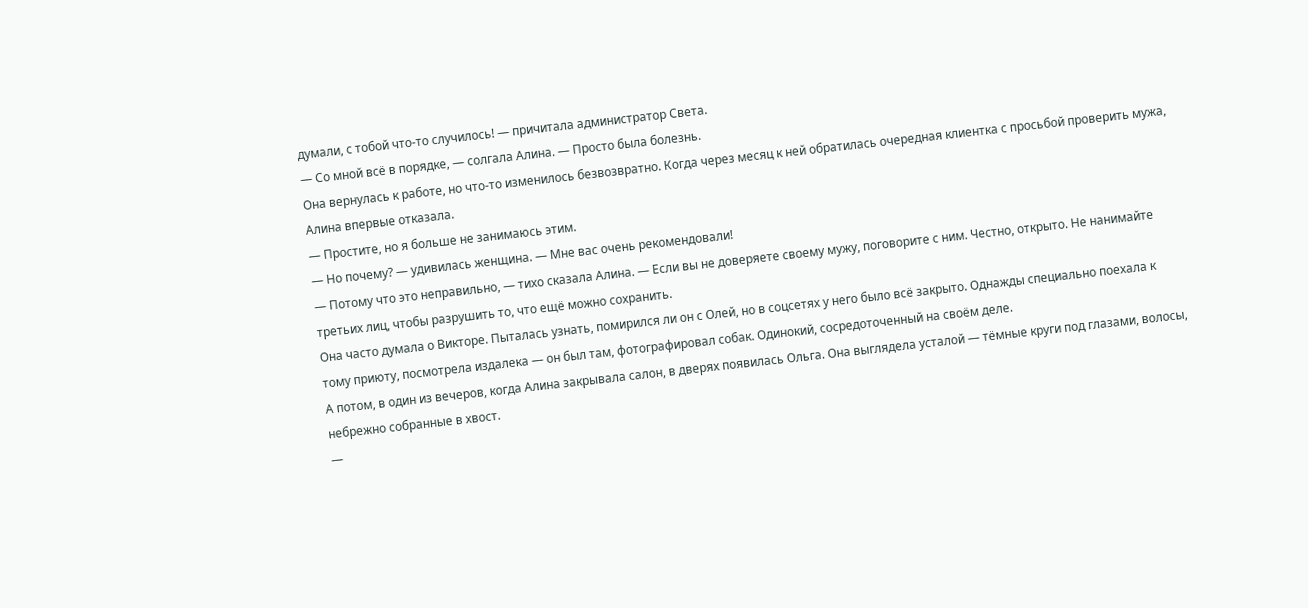думали, с тобой что-то случилось! — причитала администратор Света.
— Со мной всё в порядке, — солгала Алина. — Просто была болезнь.
Она вернулась к работе, но что-то изменилось безвозвратно. Когда через месяц к ней обратилась очередная клиентка с просьбой проверить мужа, Алина впервые отказала.
— Простите, но я больше не занимаюсь этим.
— Но почему? — удивилась женщина. — Мне вас очень рекомендовали!
— Потому что это неправильно, — тихо сказала Алина. — Если вы не доверяете своему мужу, поговорите с ним. Честно, открыто. Не нанимайте третьих лиц, чтобы разрушить то, что ещё можно сохранить.
Она часто думала о Викторе. Пыталась узнать, помирился ли он с Олей, но в соцсетях у него было всё закрыто. Однажды специально поехала к тому приюту, посмотрела издалека — он был там, фотографировал собак. Одинокий, сосредоточенный на своём деле.
А потом, в один из вечеров, когда Алина закрывала салон, в дверях появилась Ольга. Она выглядела усталой — тёмные круги под глазами, волосы, небрежно собранные в хвост.
—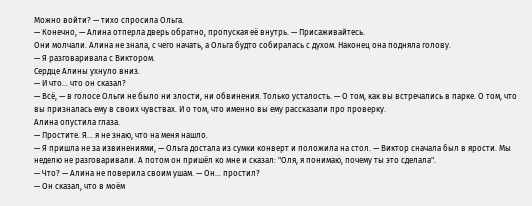Можно войти? — тихо спросила Ольга.
— Конечно, — Алина отперла дверь обратно, пропуская её внутрь. — Присаживайтесь.
Они молчали. Алина не знала, с чего начать, а Ольга будто собиралась с духом. Наконец она подняла голову.
— Я разговаривала с Виктором.
Сердце Алины ухнуло вниз.
— И что... что он сказал?
— Всё, — в голосе Ольги не было ни злости, ни обвинения. Только усталость. — О том, как вы встречались в парке. О том, что вы призналась ему в своих чувствах. И о том, что именно вы ему рассказали про проверку.
Алина опустила глаза.
— Простите. Я... я не знаю, что на меня нашло.
— Я пришла не за извинениями, — Ольга достала из сумки конверт и положила на стол. — Виктор сначала был в ярости. Мы неделю не разговаривали. А потом он пришёл ко мне и сказал: "Оля, я понимаю, почему ты это сделала".
— Что? — Алина не поверила своим ушам. — Он... простил?
— Он сказал, что в моём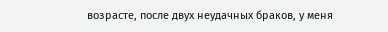возрасте, после двух неудачных браков, у меня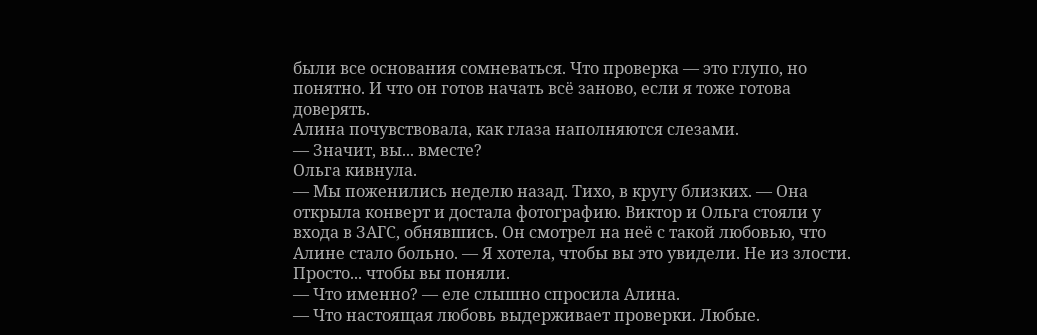были все основания сомневаться. Что проверка — это глупо, но понятно. И что он готов начать всё заново, если я тоже готова доверять.
Алина почувствовала, как глаза наполняются слезами.
— Значит, вы... вместе?
Ольга кивнула.
— Мы поженились неделю назад. Тихо, в кругу близких. — Она открыла конверт и достала фотографию. Виктор и Ольга стояли у входа в ЗАГС, обнявшись. Он смотрел на неё с такой любовью, что Алине стало больно. — Я хотела, чтобы вы это увидели. Не из злости. Просто... чтобы вы поняли.
— Что именно? — еле слышно спросила Алина.
— Что настоящая любовь выдерживает проверки. Любые.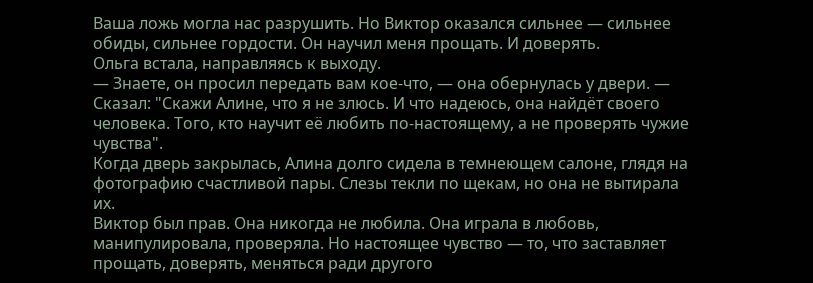Ваша ложь могла нас разрушить. Но Виктор оказался сильнее — сильнее обиды, сильнее гордости. Он научил меня прощать. И доверять.
Ольга встала, направляясь к выходу.
— Знаете, он просил передать вам кое-что, — она обернулась у двери. — Сказал: "Скажи Алине, что я не злюсь. И что надеюсь, она найдёт своего человека. Того, кто научит её любить по-настоящему, а не проверять чужие чувства".
Когда дверь закрылась, Алина долго сидела в темнеющем салоне, глядя на фотографию счастливой пары. Слезы текли по щекам, но она не вытирала их.
Виктор был прав. Она никогда не любила. Она играла в любовь, манипулировала, проверяла. Но настоящее чувство — то, что заставляет прощать, доверять, меняться ради другого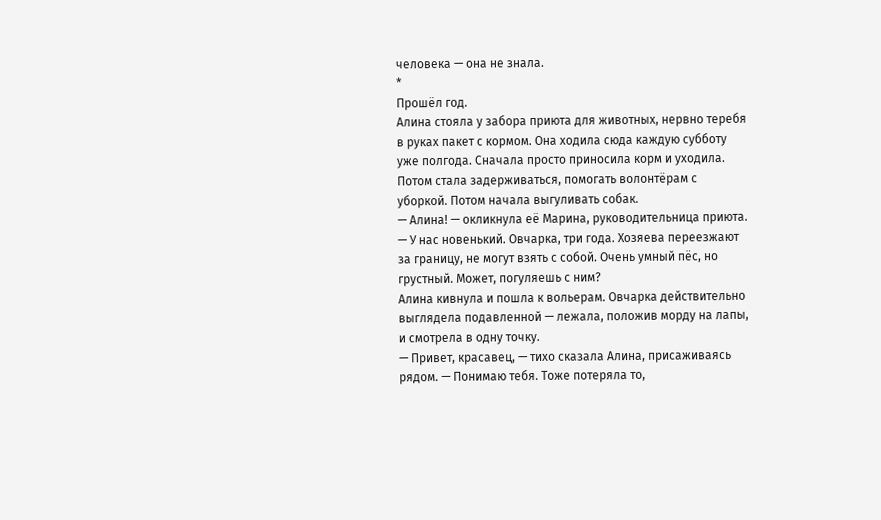человека — она не знала.
*
Прошёл год.
Алина стояла у забора приюта для животных, нервно теребя в руках пакет с кормом. Она ходила сюда каждую субботу уже полгода. Сначала просто приносила корм и уходила. Потом стала задерживаться, помогать волонтёрам с уборкой. Потом начала выгуливать собак.
— Алина! — окликнула её Марина, руководительница приюта. — У нас новенький. Овчарка, три года. Хозяева переезжают за границу, не могут взять с собой. Очень умный пёс, но грустный. Может, погуляешь с ним?
Алина кивнула и пошла к вольерам. Овчарка действительно выглядела подавленной — лежала, положив морду на лапы, и смотрела в одну точку.
— Привет, красавец, — тихо сказала Алина, присаживаясь рядом. — Понимаю тебя. Тоже потеряла то,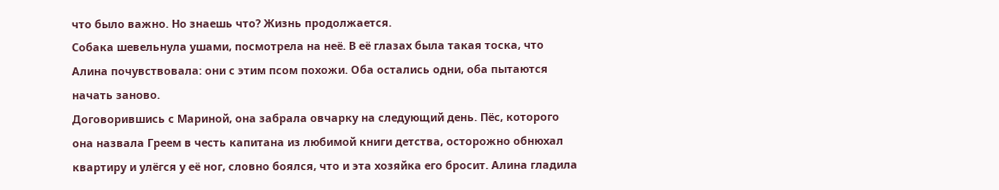что было важно. Но знаешь что? Жизнь продолжается.
Собака шевельнула ушами, посмотрела на неё. В её глазах была такая тоска, что Алина почувствовала: они с этим псом похожи. Оба остались одни, оба пытаются начать заново.
Договорившись с Мариной, она забрала овчарку на следующий день. Пёс, которого она назвала Греем в честь капитана из любимой книги детства, осторожно обнюхал квартиру и улёгся у её ног, словно боялся, что и эта хозяйка его бросит. Алина гладила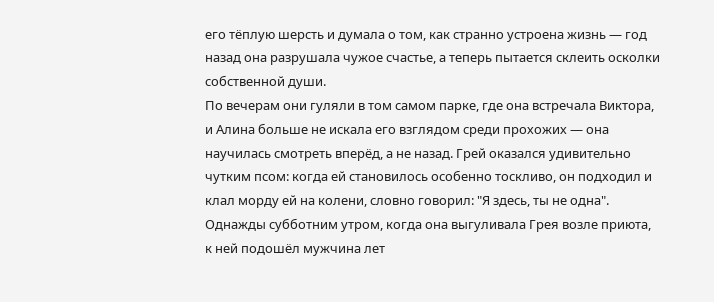его тёплую шерсть и думала о том, как странно устроена жизнь — год назад она разрушала чужое счастье, а теперь пытается склеить осколки собственной души.
По вечерам они гуляли в том самом парке, где она встречала Виктора, и Алина больше не искала его взглядом среди прохожих — она научилась смотреть вперёд, а не назад. Грей оказался удивительно чутким псом: когда ей становилось особенно тоскливо, он подходил и клал морду ей на колени, словно говорил: "Я здесь, ты не одна".
Однажды субботним утром, когда она выгуливала Грея возле приюта, к ней подошёл мужчина лет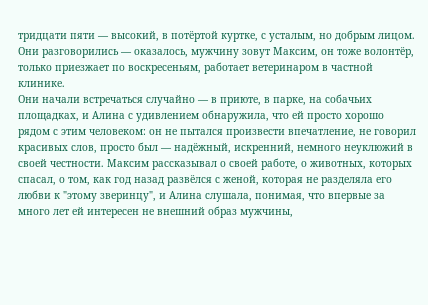тридцати пяти — высокий, в потёртой куртке, с усталым, но добрым лицом. Они разговорились — оказалось, мужчину зовут Максим, он тоже волонтёр, только приезжает по воскресеньям, работает ветеринаром в частной клинике.
Они начали встречаться случайно — в приюте, в парке, на собачьих площадках, и Алина с удивлением обнаружила, что ей просто хорошо рядом с этим человеком: он не пытался произвести впечатление, не говорил красивых слов, просто был — надёжный, искренний, немного неуклюжий в своей честности. Максим рассказывал о своей работе, о животных, которых спасал, о том, как год назад развёлся с женой, которая не разделяла его любви к "этому зверинцу", и Алина слушала, понимая, что впервые за много лет ей интересен не внешний образ мужчины,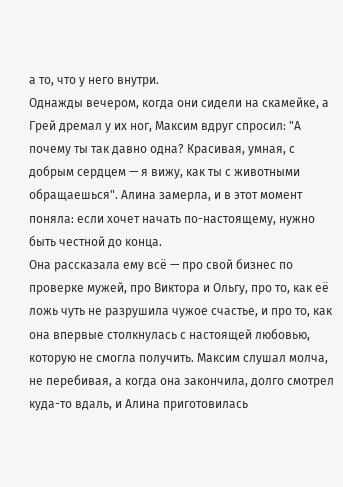а то, что у него внутри.
Однажды вечером, когда они сидели на скамейке, а Грей дремал у их ног, Максим вдруг спросил: "А почему ты так давно одна? Красивая, умная, с добрым сердцем — я вижу, как ты с животными обращаешься". Алина замерла, и в этот момент поняла: если хочет начать по-настоящему, нужно быть честной до конца.
Она рассказала ему всё — про свой бизнес по проверке мужей, про Виктора и Ольгу, про то, как её ложь чуть не разрушила чужое счастье, и про то, как она впервые столкнулась с настоящей любовью, которую не смогла получить. Максим слушал молча, не перебивая, а когда она закончила, долго смотрел куда-то вдаль, и Алина приготовилась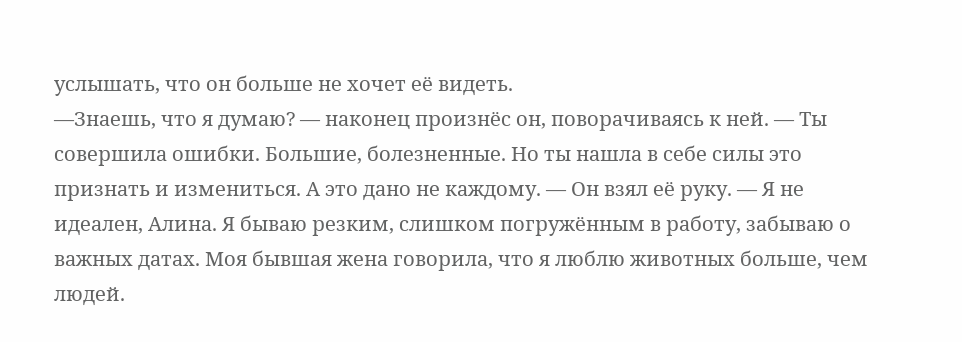услышать, что он больше не хочет её видеть.
—Знаешь, что я думаю? — наконец произнёс он, поворачиваясь к ней. — Ты совершила ошибки. Большие, болезненные. Но ты нашла в себе силы это признать и измениться. А это дано не каждому. — Он взял её руку. — Я не идеален, Алина. Я бываю резким, слишком погружённым в работу, забываю о важных датах. Моя бывшая жена говорила, что я люблю животных больше, чем людей.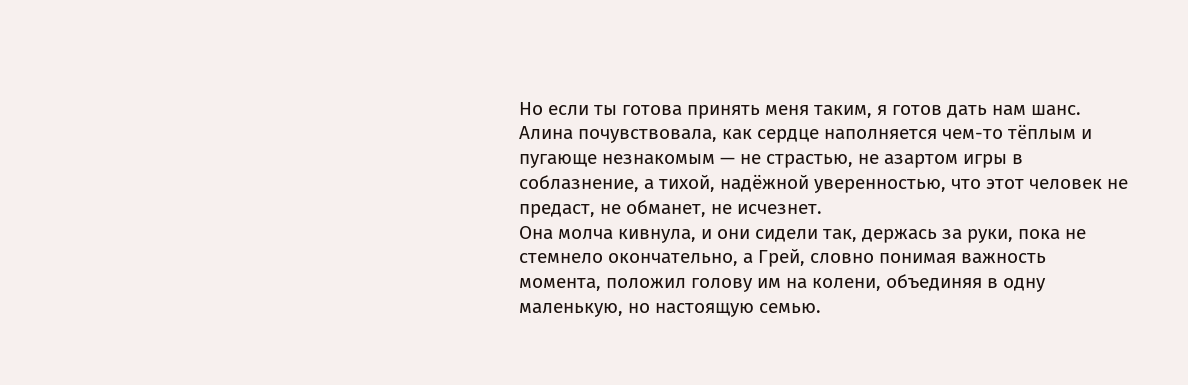Но если ты готова принять меня таким, я готов дать нам шанс.
Алина почувствовала, как сердце наполняется чем-то тёплым и пугающе незнакомым — не страстью, не азартом игры в соблазнение, а тихой, надёжной уверенностью, что этот человек не предаст, не обманет, не исчезнет.
Она молча кивнула, и они сидели так, держась за руки, пока не стемнело окончательно, а Грей, словно понимая важность момента, положил голову им на колени, объединяя в одну маленькую, но настоящую семью.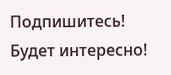Подпишитесь! Будет интересно!